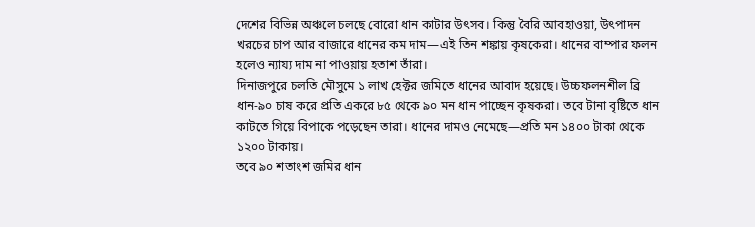দেশের বিভিন্ন অঞ্চলে চলছে বোরো ধান কাটার উৎসব। কিন্তু বৈরি আবহাওয়া, উৎপাদন খরচের চাপ আর বাজারে ধানের কম দাম—এই তিন শঙ্কায় কৃষকেরা। ধানের বাম্পার ফলন হলেও ন্যায্য দাম না পাওয়ায় হতাশ তাঁরা।
দিনাজপুরে চলতি মৌসুমে ১ লাখ হেক্টর জমিতে ধানের আবাদ হয়েছে। উচ্চফলনশীল ব্রি ধান-৯০ চাষ করে প্রতি একরে ৮৫ থেকে ৯০ মন ধান পাচ্ছেন কৃষকরা। তবে টানা বৃষ্টিতে ধান কাটতে গিয়ে বিপাকে পড়েছেন তারা। ধানের দামও নেমেছে—প্রতি মন ১৪০০ টাকা থেকে ১২০০ টাকায়।
তবে ৯০ শতাংশ জমির ধান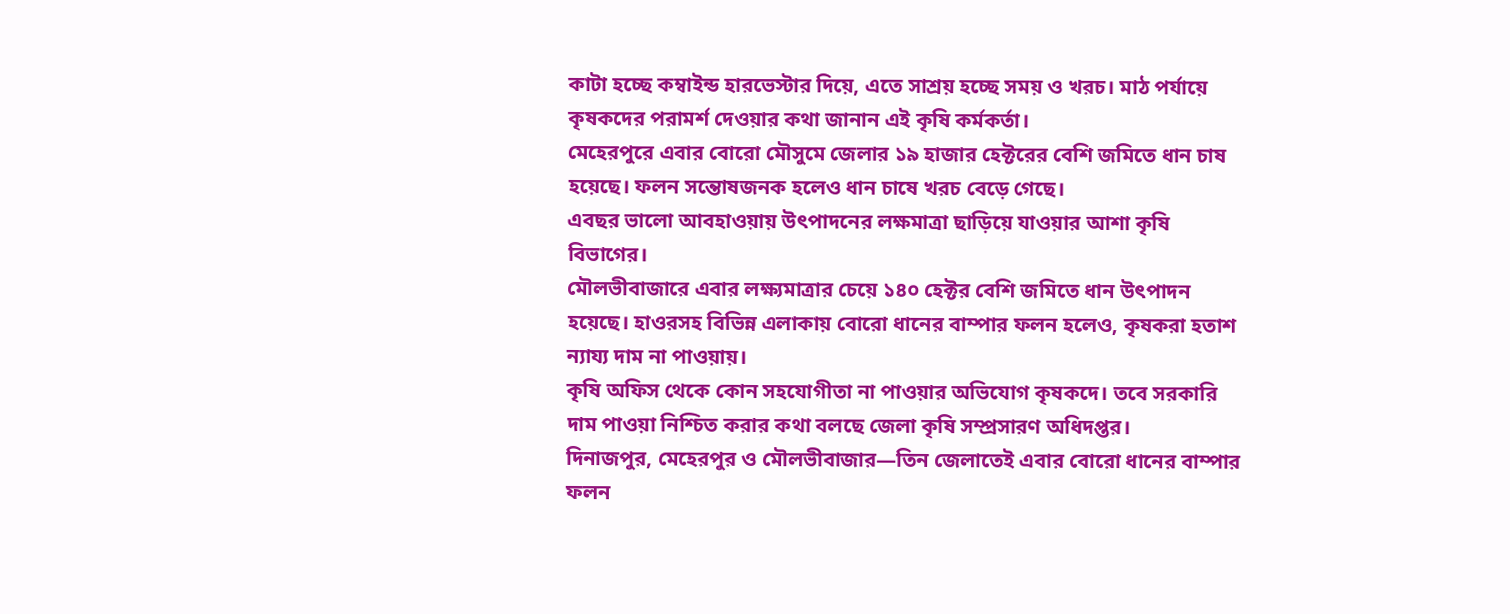কাটা হচ্ছে কম্বাইন্ড হারভেস্টার দিয়ে, এতে সাশ্রয় হচ্ছে সময় ও খরচ। মাঠ পর্যায়ে কৃষকদের পরামর্শ দেওয়ার কথা জানান এই কৃষি কর্মকর্তা।
মেহেরপুরে এবার বোরো মৌসুমে জেলার ১৯ হাজার হেক্টরের বেশি জমিতে ধান চাষ হয়েছে। ফলন সন্তোষজনক হলেও ধান চাষে খরচ বেড়ে গেছে।
এবছর ভালো আবহাওয়ায় উৎপাদনের লক্ষমাত্রা ছাড়িয়ে যাওয়ার আশা কৃষি বিভাগের।
মৌলভীবাজারে এবার লক্ষ্যমাত্রার চেয়ে ১৪০ হেক্টর বেশি জমিতে ধান উৎপাদন হয়েছে। হাওরসহ বিভিন্ন এলাকায় বোরো ধানের বাম্পার ফলন হলেও, কৃষকরা হতাশ ন্যায্য দাম না পাওয়ায়।
কৃষি অফিস থেকে কোন সহযোগীতা না পাওয়ার অভিযোগ কৃষকদে। তবে সরকারি দাম পাওয়া নিশ্চিত করার কথা বলছে জেলা কৃষি সম্প্রসারণ অধিদপ্তর।
দিনাজপুর, মেহেরপুর ও মৌলভীবাজার—তিন জেলাতেই এবার বোরো ধানের বাম্পার ফলন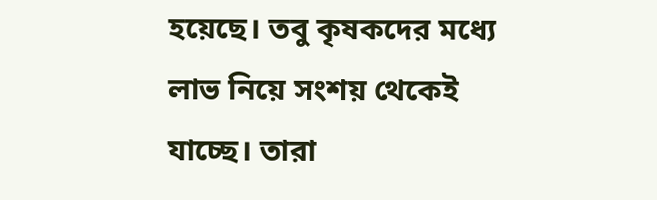হয়েছে। তবু কৃষকদের মধ্যে লাভ নিয়ে সংশয় থেকেই যাচ্ছে। তারা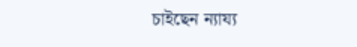চাইছেন ন্যায্য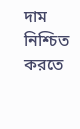দাম নিশ্চিত করতে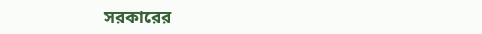সরকারের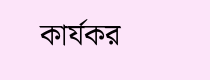কার্যকর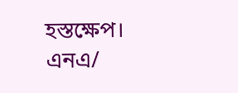হস্তক্ষেপ।
এনএ/